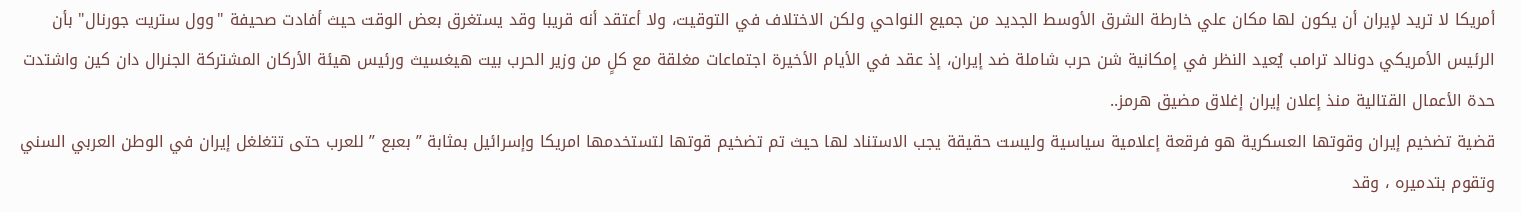أمريكا لا تريد لإيران أن يكون لها مكان علي خارطة الشرق الأوسط الجديد من جميع النواحي ولكن الاختلاف في التوقيت، ولا أعتقد أنه قريبا وقد يستغرق بعض الوقت حيث أفادت صحيفة "وول ستريت جورنال" بأن الرئيس الأمريكي دونالد ترامب يُعيد النظر في إمكانية شن حرب شاملة ضد إيران، إذ عقد في الأيام الأخيرة اجتماعات مغلقة مع كلٍ من وزير الحرب بيت هيغسيث ورئيس هيئة الأركان المشتركة الجنرال دان كين واشتدت حدة الأعمال القتالية منذ إعلان إيران إغلاق مضيق هرمز..
قضية تضخيم إيران وقوتها العسكرية هو فرقعة إعلامية سياسية وليست حقيقة يجب الاستناد لها حيث تم تضخيم قوتها لتستخدمها امريكا وإسرائيل بمثابة ” بعبع ” للعرب حتى تتغلغل إيران في الوطن العربي السني وتقوم بتدميره ، وقد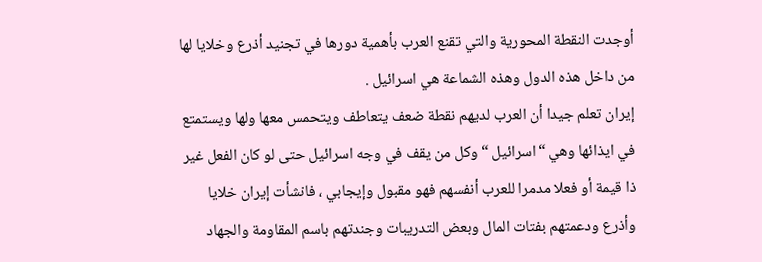أوجدت النقطة المحورية والتي تقنع العرب بأهمية دورها في تجنيد أذرع وخلايا لها من داخل هذه الدول وهذه الشماعة هي اسرائيل .
إيران تعلم جيدا أن العرب لديهم نقطة ضعف يتعاطف ويتحمس معها ولها ويستمتع في ايذائها وهي “اسرائيل “وكل من يقف في وجه اسرائيل حتى لو كان الفعل غير ذا قيمة أو فعلا مدمرا للعرب أنفسهم فهو مقبول وإيجابي ، فانشأت إيران خلايا وأذرع ودعمتهم بفتات المال وبعض التدريبات وجندتهم باسم المقاومة والجهاد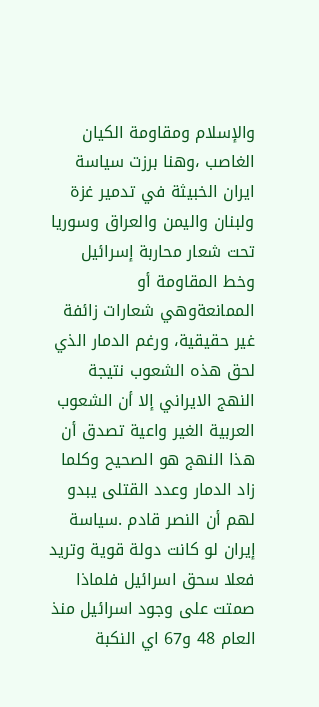والإسلام ومقاومة الكيان الغاصب ،وهنا برزت سياسة ايران الخبيثة في تدمير غزة ولبنان واليمن والعراق وسوريا تحت شعار محاربة إسرائيل وخط المقاومة أو الممانعةوهي شعارات زائفة غير حقيقية، ورغم الدمار الذي لحق هذه الشعوب نتيجة النهج الايراني إلا أن الشعوب العربية الغير واعية تصدق أن هذا النهج هو الصحيح وكلما زاد الدمار وعدد القتلى يبدو لهم أن النصر قادم .سياسة
إيران لو كانت دولة قوية وتريد فعلا سحق اسرائيل فلماذا صمتت على وجود اسرائيل منذ العام 48 و67 اي النكبة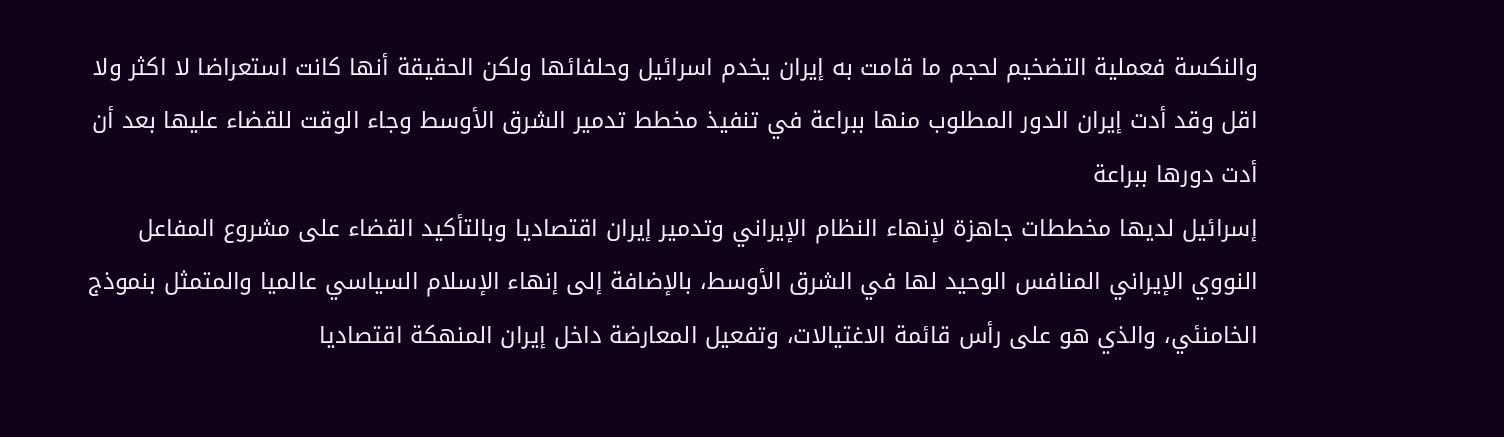والنكسة فعملية التضخيم لحجم ما قامت به إيران يخدم اسرائيل وحلفائها ولكن الحقيقة أنها كانت استعراضا لا اكثر ولا اقل وقد أدت إيران الدور المطلوب منها ببراعة في تنفيذ مخطط تدمير الشرق الأوسط وجاء الوقت للقضاء عليها بعد أن أدت دورها ببراعة
إسرائيل لديها مخططات جاهزة لإنهاء النظام الإيراني وتدمير إيران اقتصاديا وبالتأكيد القضاء على مشروع المفاعل النووي الإيراني المنافس الوحيد لها في الشرق الأوسط، بالإضافة إلى إنهاء الإسلام السياسي عالميا والمتمثل بنموذج الخامنئي، والذي هو على رأس قائمة الاغتيالات، وتفعيل المعارضة داخل إيران المنهكة اقتصاديا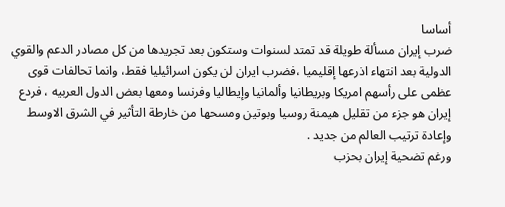أساسا
ضرب إيران مسألة طويلة قد تمتد لسنوات وستكون بعد تجريدها من كل مصادر الدعم والقوي الدولية بعد انتهاء اذرعها إقليميا ،فضرب ايران لن يكون اسرائيليا فقط، وانما تحالفات قوى عظمى على رأسهم امريكا وبريطانيا وألمانيا وإيطاليا وفرنسا ومعها بعض الدول العربيه ، فردع إيران هو جزء من تقليل هيمنة روسيا وبوتين ومسحها من خارطة التأثير في الشرق الاوسط وإعادة ترتيب العالم من جديد .
ورغم تضحية إيران بحزب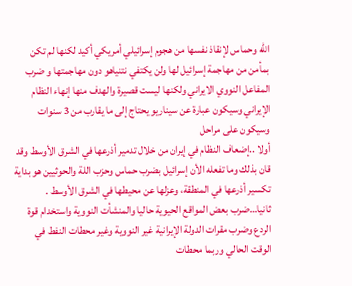الله وحماس لإنقاذ نفسها من هجوم إسرائيلي أمريكي أكيد لكنها لم تكن بمأمن من مهاجمة إسرائيل لها ولن يكتفي نتنياهو دون مهاجمتها و ضرب المفاعل النووي الايراني ولكنها ليست قصيرة والهدف منها إنهاء النظام الإيراني وسيكون عبارة عن سيناريو يحتاج إلى ما يقارب من 3 سنوات وسيكون على مراحل
أولا ..إضعاف النظام في إيران من خلال تدمير أذرعها في الشرق الأوسط وقد قان بذلك وما تفعله الأن إسرائيل بضرب حماس وحزب اللة والحوثيين هو بداية تكسير أذرعها في المنطقة، وعزلها عن محيطها في الشرق الأوسط .
ثانيا…ضرب بعض المواقع الحيوية حاليا والمنشأت النووية واستخدام قوة الردع وضرب مقرات الدولة الإيرانية غير النووية وغير محطات النفط في الوقت الحالي وربما محطات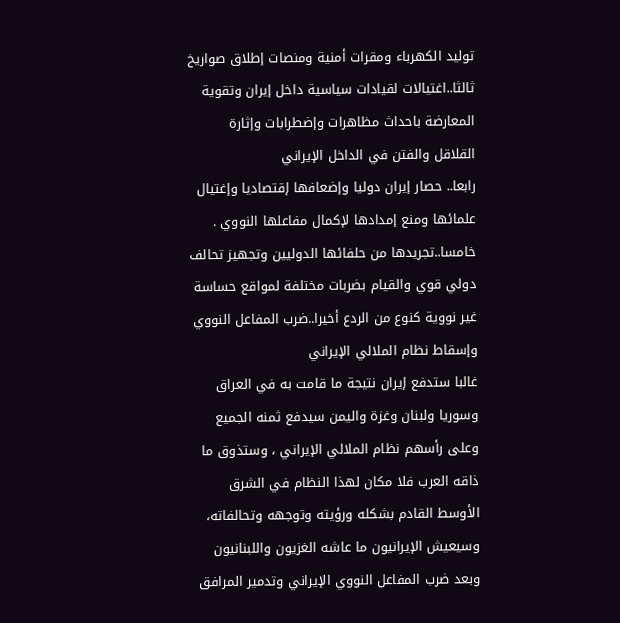توليد الكهرباء ومقرات أمنية ومنصات إطلاق صواريخ
ثالثا..اغتيالات لقيادات سياسية داخل إيران وتقوية المعارضة باحداث مظاهرات وإضطرابات وإثارة القلاقل والفتن في الداخل الإيراني
رابعا.. حصار إيران دوليا وإضعافها إقتصاديا وإغتيال علمائها ومنع إمدادها لإكمال مفاعلها النووي . خامسا..تجريدها من حلفائها الدوليين وتجهيز تحالف دولي قوي والقيام بضربات مختلفة لمواقع حساسة غير نووية كنوع من الردع أخيرا..ضرب المفاعل النووي وإسقاط نظام الملالي الإيراني
غالبا ستدفع إيران نتيجة ما قامت به في العراق وسوريا ولبنان وغزة واليمن سيدفع ثمنه الجميع وعلى رأسهم نظام الملالي الإيراني ، وستذوق ما ذاقه العرب فلا مكان لهذا النظام في الشرق الأوسط القادم بشكله ورؤيته وتوجهه وتحالفاته، وسيعيش الإيرانيون ما عاشه الغزيون واللبنانيون وبعد ضرب المفاعل النووي الإيراني وتدمير المرافق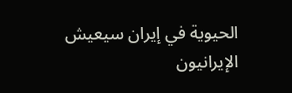الحيوية في إيران سيعيش الإيرانيون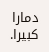دمارا كبيرا.